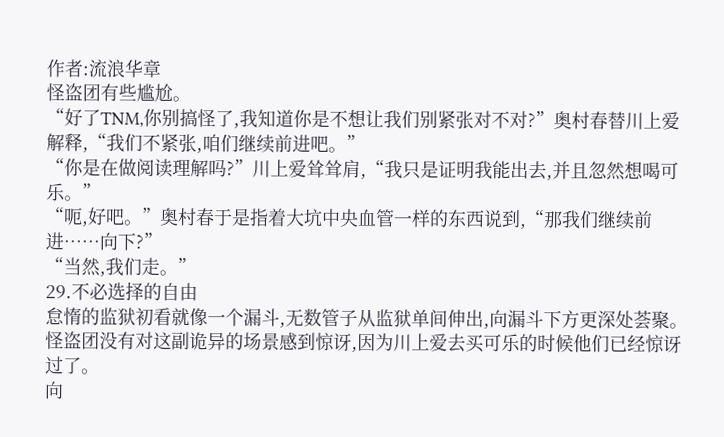作者:流浪华章
怪盗团有些尴尬。
“好了TNM,你别搞怪了,我知道你是不想让我们别紧张对不对?”奥村春替川上爱解释,“我们不紧张,咱们继续前进吧。”
“你是在做阅读理解吗?”川上爱耸耸肩,“我只是证明我能出去,并且忽然想喝可乐。”
“呃,好吧。”奥村春于是指着大坑中央血管一样的东西说到,“那我们继续前进……向下?”
“当然,我们走。”
29.不必选择的自由
怠惰的监狱初看就像一个漏斗,无数管子从监狱单间伸出,向漏斗下方更深处荟聚。
怪盗团没有对这副诡异的场景感到惊讶,因为川上爱去买可乐的时候他们已经惊讶过了。
向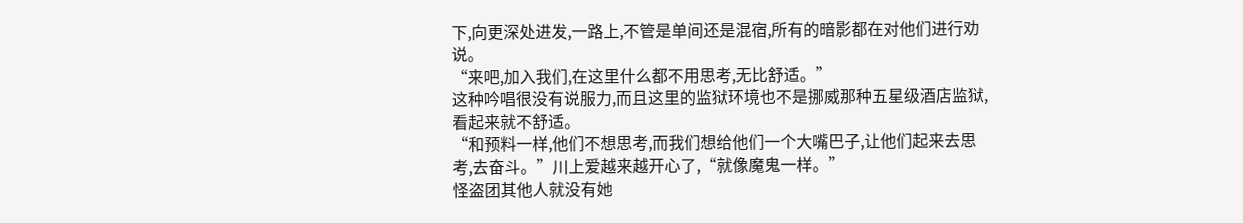下,向更深处进发,一路上,不管是单间还是混宿,所有的暗影都在对他们进行劝说。
“来吧,加入我们,在这里什么都不用思考,无比舒适。”
这种吟唱很没有说服力,而且这里的监狱环境也不是挪威那种五星级酒店监狱,看起来就不舒适。
“和预料一样,他们不想思考,而我们想给他们一个大嘴巴子,让他们起来去思考,去奋斗。”川上爱越来越开心了,“就像魔鬼一样。”
怪盗团其他人就没有她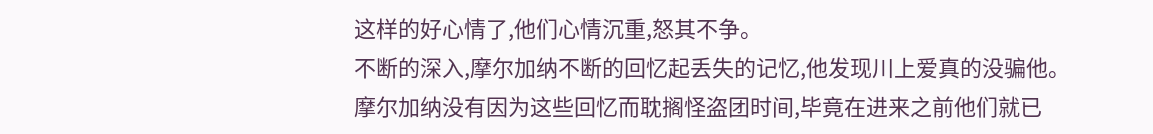这样的好心情了,他们心情沉重,怒其不争。
不断的深入,摩尔加纳不断的回忆起丢失的记忆,他发现川上爱真的没骗他。
摩尔加纳没有因为这些回忆而耽搁怪盗团时间,毕竟在进来之前他们就已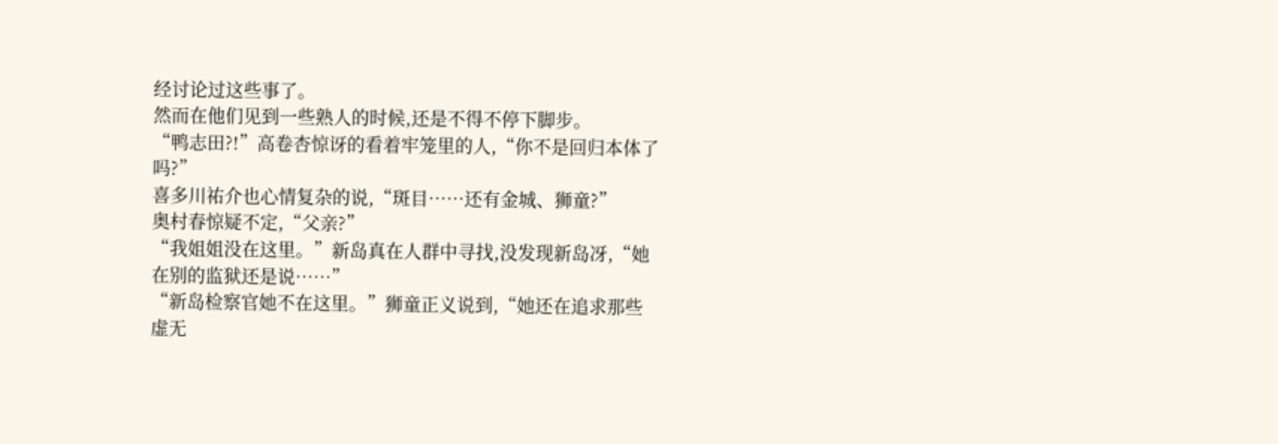经讨论过这些事了。
然而在他们见到一些熟人的时候,还是不得不停下脚步。
“鸭志田?!”高卷杏惊讶的看着牢笼里的人,“你不是回归本体了吗?”
喜多川祐介也心情复杂的说,“斑目……还有金城、狮童?”
奥村春惊疑不定,“父亲?”
“我姐姐没在这里。”新岛真在人群中寻找,没发现新岛冴,“她在别的监狱还是说……”
“新岛检察官她不在这里。”狮童正义说到,“她还在追求那些虚无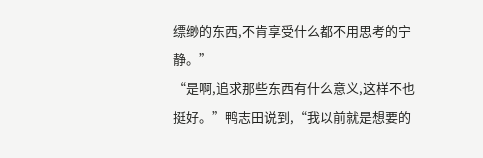缥缈的东西,不肯享受什么都不用思考的宁静。”
“是啊,追求那些东西有什么意义,这样不也挺好。”鸭志田说到,“我以前就是想要的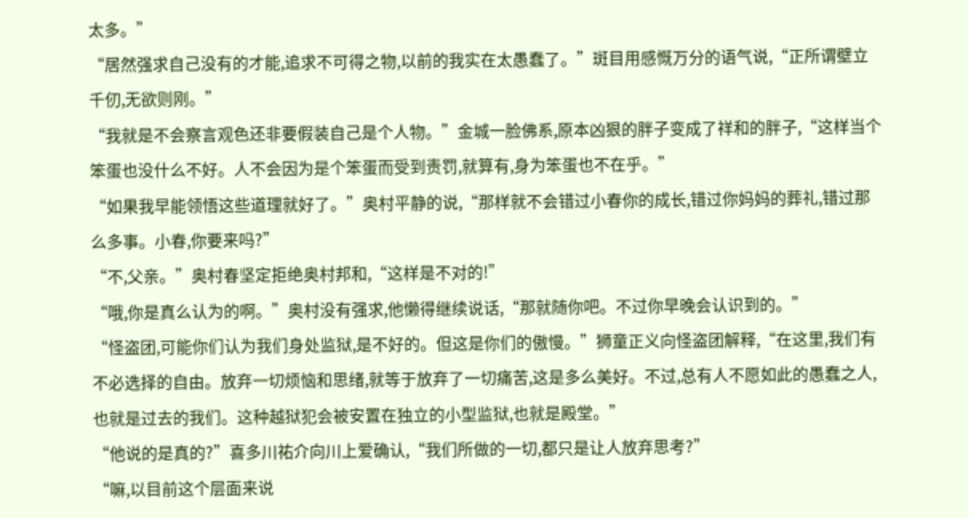太多。”
“居然强求自己没有的才能,追求不可得之物,以前的我实在太愚蠢了。”斑目用感慨万分的语气说,“正所谓壁立千仞,无欲则刚。”
“我就是不会察言观色还非要假装自己是个人物。”金城一脸佛系,原本凶狠的胖子变成了祥和的胖子,“这样当个笨蛋也没什么不好。人不会因为是个笨蛋而受到责罚,就算有,身为笨蛋也不在乎。”
“如果我早能领悟这些道理就好了。”奥村平静的说,“那样就不会错过小春你的成长,错过你妈妈的葬礼,错过那么多事。小春,你要来吗?”
“不,父亲。”奥村春坚定拒绝奥村邦和,“这样是不对的!”
“哦,你是真么认为的啊。”奥村没有强求,他懒得继续说话,“那就随你吧。不过你早晚会认识到的。”
“怪盗团,可能你们认为我们身处监狱,是不好的。但这是你们的傲慢。”狮童正义向怪盗团解释,“在这里,我们有不必选择的自由。放弃一切烦恼和思绪,就等于放弃了一切痛苦,这是多么美好。不过,总有人不愿如此的愚蠢之人,也就是过去的我们。这种越狱犯会被安置在独立的小型监狱,也就是殿堂。”
“他说的是真的?”喜多川祐介向川上爱确认,“我们所做的一切,都只是让人放弃思考?”
“嘛,以目前这个层面来说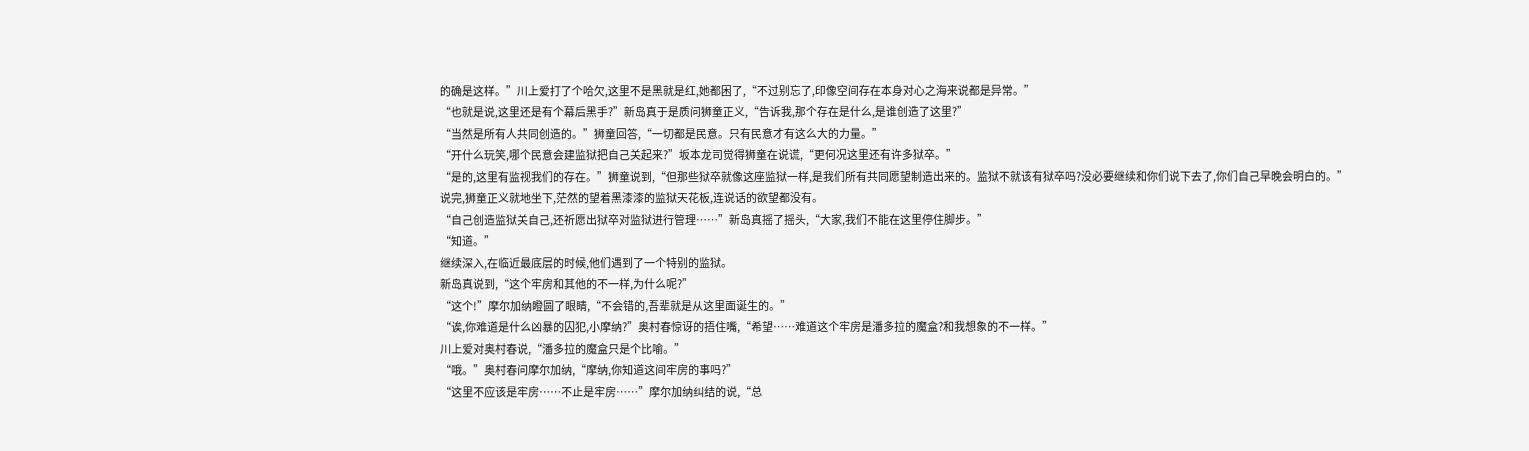的确是这样。”川上爱打了个哈欠,这里不是黑就是红,她都困了,“不过别忘了,印像空间存在本身对心之海来说都是异常。”
“也就是说,这里还是有个幕后黑手?”新岛真于是质问狮童正义,“告诉我,那个存在是什么,是谁创造了这里?”
“当然是所有人共同创造的。”狮童回答,“一切都是民意。只有民意才有这么大的力量。”
“开什么玩笑,哪个民意会建监狱把自己关起来?”坂本龙司觉得狮童在说谎,“更何况这里还有许多狱卒。”
“是的,这里有监视我们的存在。”狮童说到,“但那些狱卒就像这座监狱一样,是我们所有共同愿望制造出来的。监狱不就该有狱卒吗?没必要继续和你们说下去了,你们自己早晚会明白的。”
说完,狮童正义就地坐下,茫然的望着黑漆漆的监狱天花板,连说话的欲望都没有。
“自己创造监狱关自己,还祈愿出狱卒对监狱进行管理……”新岛真摇了摇头,“大家,我们不能在这里停住脚步。”
“知道。”
继续深入,在临近最底层的时候,他们遇到了一个特别的监狱。
新岛真说到,“这个牢房和其他的不一样,为什么呢?”
“这个!”摩尔加纳瞪圆了眼睛,“不会错的,吾辈就是从这里面诞生的。”
“诶,你难道是什么凶暴的囚犯,小摩纳?”奥村春惊讶的捂住嘴,“希望……难道这个牢房是潘多拉的魔盒?和我想象的不一样。”
川上爱对奥村春说,“潘多拉的魔盒只是个比喻。”
“哦。”奥村春问摩尔加纳,“摩纳,你知道这间牢房的事吗?”
“这里不应该是牢房……不止是牢房……”摩尔加纳纠结的说,“总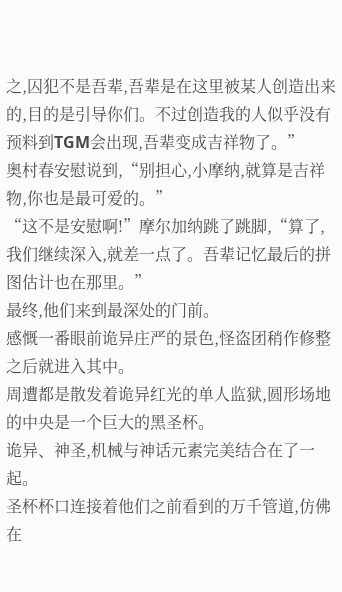之,囚犯不是吾辈,吾辈是在这里被某人创造出来的,目的是引导你们。不过创造我的人似乎没有预料到TGM会出现,吾辈变成吉祥物了。”
奥村春安慰说到,“别担心,小摩纳,就算是吉祥物,你也是最可爱的。”
“这不是安慰啊!”摩尔加纳跳了跳脚,“算了,我们继续深入,就差一点了。吾辈记忆最后的拼图估计也在那里。”
最终,他们来到最深处的门前。
感慨一番眼前诡异庄严的景色,怪盗团稍作修整之后就进入其中。
周遭都是散发着诡异红光的单人监狱,圆形场地的中央是一个巨大的黑圣杯。
诡异、神圣,机械与神话元素完美结合在了一起。
圣杯杯口连接着他们之前看到的万千管道,仿佛在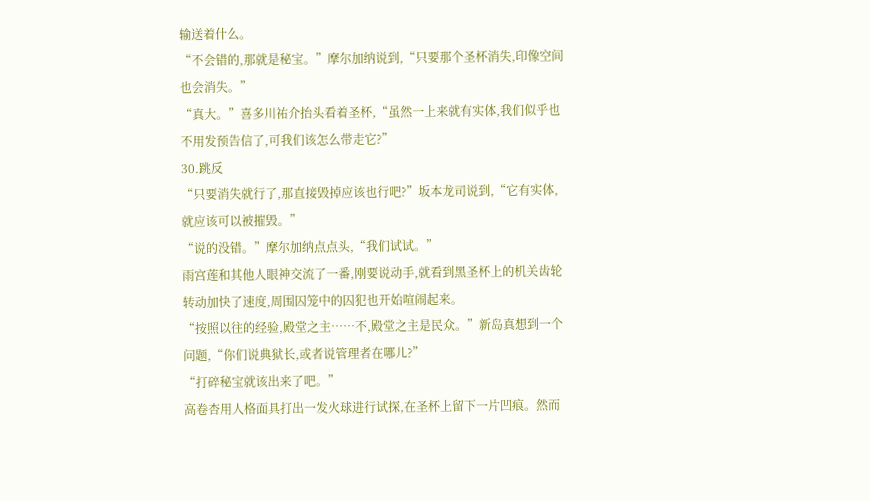输送着什么。
“不会错的,那就是秘宝。”摩尔加纳说到,“只要那个圣杯消失,印像空间也会消失。”
“真大。”喜多川祐介抬头看着圣杯,“虽然一上来就有实体,我们似乎也不用发预告信了,可我们该怎么带走它?”
30.跳反
“只要消失就行了,那直接毁掉应该也行吧?”坂本龙司说到,“它有实体,就应该可以被摧毁。”
“说的没错。”摩尔加纳点点头,“我们试试。”
雨宫莲和其他人眼神交流了一番,刚要说动手,就看到黑圣杯上的机关齿轮转动加快了速度,周围囚笼中的囚犯也开始喧闹起来。
“按照以往的经验,殿堂之主……不,殿堂之主是民众。”新岛真想到一个问题,“你们说典狱长,或者说管理者在哪儿?”
“打碎秘宝就该出来了吧。”
高卷杏用人格面具打出一发火球进行试探,在圣杯上留下一片凹痕。然而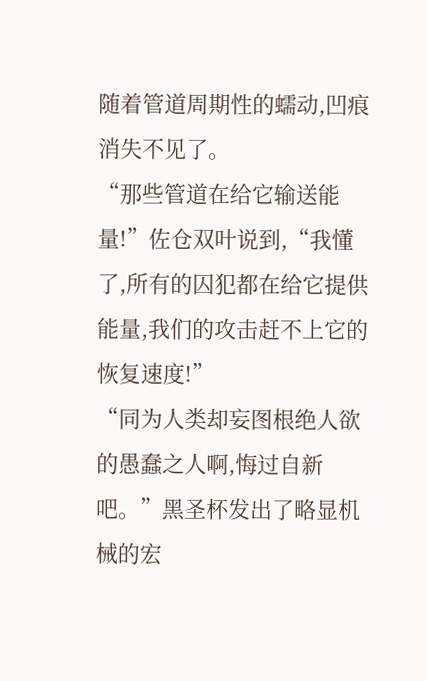随着管道周期性的蠕动,凹痕消失不见了。
“那些管道在给它输送能量!”佐仓双叶说到,“我懂了,所有的囚犯都在给它提供能量,我们的攻击赶不上它的恢复速度!”
“同为人类却妄图根绝人欲的愚蠢之人啊,悔过自新吧。”黑圣杯发出了略显机械的宏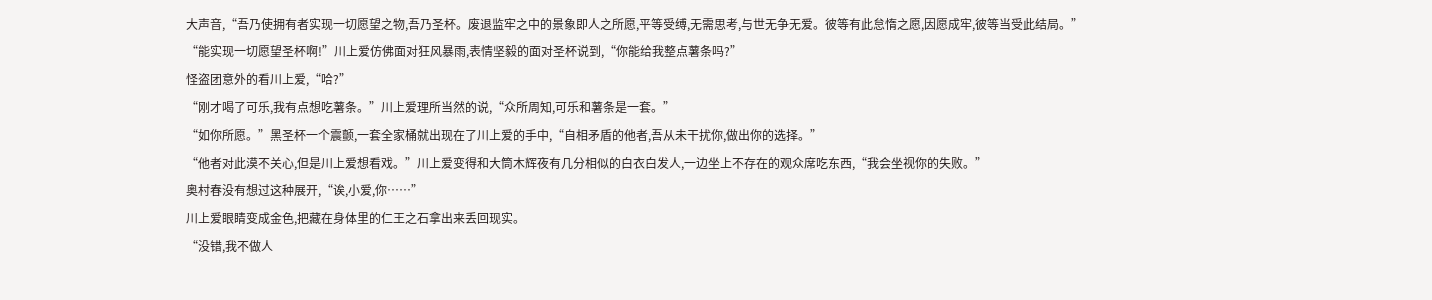大声音,“吾乃使拥有者实现一切愿望之物,吾乃圣杯。废退监牢之中的景象即人之所愿,平等受缚,无需思考,与世无争无爱。彼等有此怠惰之愿,因愿成牢,彼等当受此结局。”
“能实现一切愿望圣杯啊!”川上爱仿佛面对狂风暴雨,表情坚毅的面对圣杯说到,“你能给我整点薯条吗?”
怪盗团意外的看川上爱,“哈?”
“刚才喝了可乐,我有点想吃薯条。”川上爱理所当然的说,“众所周知,可乐和薯条是一套。”
“如你所愿。”黑圣杯一个震颤,一套全家桶就出现在了川上爱的手中,“自相矛盾的他者,吾从未干扰你,做出你的选择。”
“他者对此漠不关心,但是川上爱想看戏。”川上爱变得和大筒木辉夜有几分相似的白衣白发人,一边坐上不存在的观众席吃东西,“我会坐视你的失败。”
奥村春没有想过这种展开,“诶,小爱,你……”
川上爱眼睛变成金色,把藏在身体里的仁王之石拿出来丢回现实。
“没错,我不做人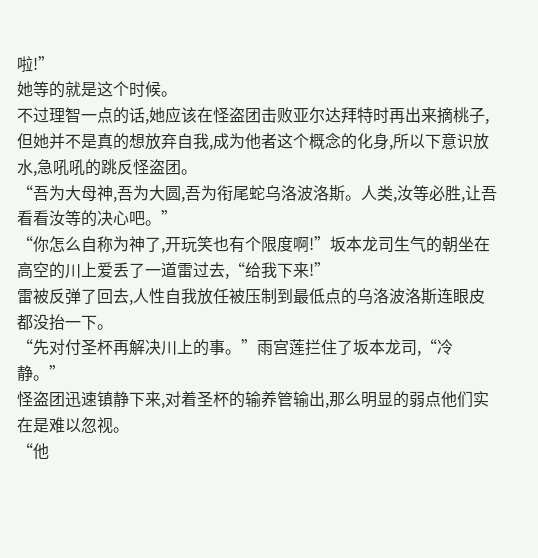啦!”
她等的就是这个时候。
不过理智一点的话,她应该在怪盗团击败亚尔达拜特时再出来摘桃子,但她并不是真的想放弃自我,成为他者这个概念的化身,所以下意识放水,急吼吼的跳反怪盗团。
“吾为大母神,吾为大圆,吾为衔尾蛇乌洛波洛斯。人类,汝等必胜,让吾看看汝等的决心吧。”
“你怎么自称为神了,开玩笑也有个限度啊!”坂本龙司生气的朝坐在高空的川上爱丢了一道雷过去,“给我下来!”
雷被反弹了回去,人性自我放任被压制到最低点的乌洛波洛斯连眼皮都没抬一下。
“先对付圣杯再解决川上的事。”雨宫莲拦住了坂本龙司,“冷静。”
怪盗团迅速镇静下来,对着圣杯的输养管输出,那么明显的弱点他们实在是难以忽视。
“他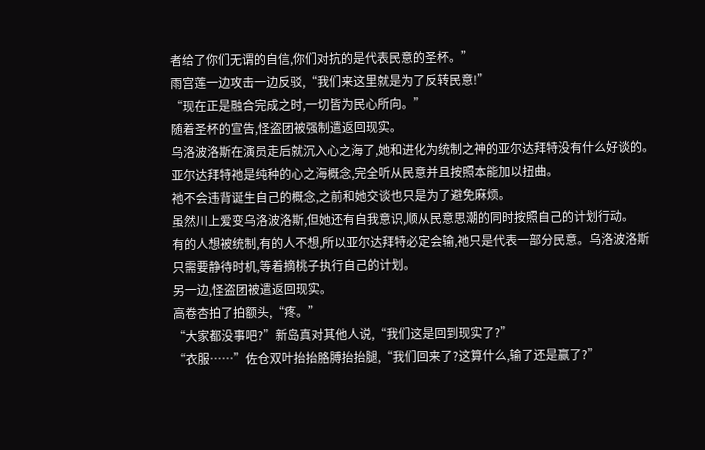者给了你们无谓的自信,你们对抗的是代表民意的圣杯。”
雨宫莲一边攻击一边反驳,“我们来这里就是为了反转民意!”
“现在正是融合完成之时,一切皆为民心所向。”
随着圣杯的宣告,怪盗团被强制遣返回现实。
乌洛波洛斯在演员走后就沉入心之海了,她和进化为统制之神的亚尔达拜特没有什么好谈的。亚尔达拜特祂是纯种的心之海概念,完全听从民意并且按照本能加以扭曲。
祂不会违背诞生自己的概念,之前和她交谈也只是为了避免麻烦。
虽然川上爱变乌洛波洛斯,但她还有自我意识,顺从民意思潮的同时按照自己的计划行动。
有的人想被统制,有的人不想,所以亚尔达拜特必定会输,祂只是代表一部分民意。乌洛波洛斯只需要静待时机,等着摘桃子执行自己的计划。
另一边,怪盗团被遣返回现实。
高卷杏拍了拍额头,“疼。”
“大家都没事吧?”新岛真对其他人说,“我们这是回到现实了?”
“衣服……”佐仓双叶抬抬胳膊抬抬腿,“我们回来了?这算什么,输了还是赢了?”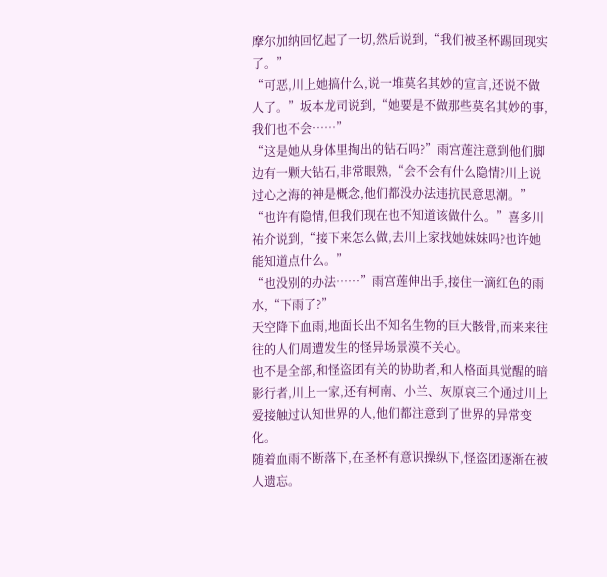摩尔加纳回忆起了一切,然后说到,“我们被圣杯踢回现实了。”
“可恶,川上她搞什么,说一堆莫名其妙的宣言,还说不做人了。”坂本龙司说到,“她要是不做那些莫名其妙的事,我们也不会……”
“这是她从身体里掏出的钻石吗?”雨宫莲注意到他们脚边有一颗大钻石,非常眼熟,“会不会有什么隐情?川上说过心之海的神是概念,他们都没办法违抗民意思潮。”
“也许有隐情,但我们现在也不知道该做什么。”喜多川祐介说到,“接下来怎么做,去川上家找她妹妹吗?也许她能知道点什么。”
“也没别的办法……”雨宫莲伸出手,接住一滴红色的雨水,“下雨了?”
天空降下血雨,地面长出不知名生物的巨大骸骨,而来来往往的人们周遭发生的怪异场景漠不关心。
也不是全部,和怪盗团有关的协助者,和人格面具觉醒的暗影行者,川上一家,还有柯南、小兰、灰原哀三个通过川上爱接触过认知世界的人,他们都注意到了世界的异常变化。
随着血雨不断落下,在圣杯有意识操纵下,怪盗团逐渐在被人遗忘。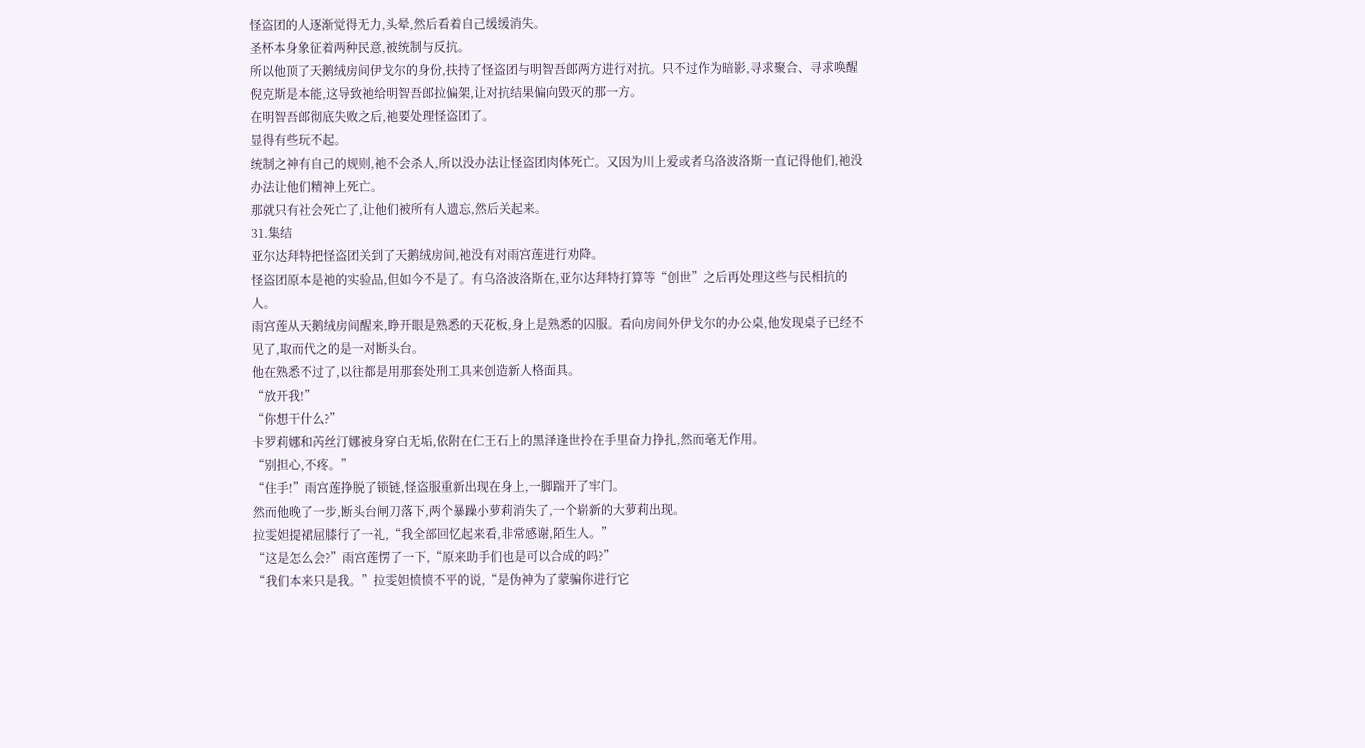怪盗团的人逐渐觉得无力,头晕,然后看着自己缓缓消失。
圣杯本身象征着两种民意,被统制与反抗。
所以他顶了天鹅绒房间伊戈尔的身份,扶持了怪盗团与明智吾郎两方进行对抗。只不过作为暗影,寻求聚合、寻求唤醒倪克斯是本能,这导致祂给明智吾郎拉偏架,让对抗结果偏向毁灭的那一方。
在明智吾郎彻底失败之后,祂要处理怪盗团了。
显得有些玩不起。
统制之神有自己的规则,祂不会杀人,所以没办法让怪盗团肉体死亡。又因为川上爱或者乌洛波洛斯一直记得他们,祂没办法让他们精神上死亡。
那就只有社会死亡了,让他们被所有人遗忘,然后关起来。
31.集结
亚尔达拜特把怪盗团关到了天鹅绒房间,祂没有对雨宫莲进行劝降。
怪盗团原本是祂的实验品,但如今不是了。有乌洛波洛斯在,亚尔达拜特打算等“创世”之后再处理这些与民相抗的人。
雨宫莲从天鹅绒房间醒来,睁开眼是熟悉的天花板,身上是熟悉的囚服。看向房间外伊戈尔的办公桌,他发现桌子已经不见了,取而代之的是一对断头台。
他在熟悉不过了,以往都是用那套处刑工具来创造新人格面具。
“放开我!”
“你想干什么?”
卡罗莉娜和芮丝汀娜被身穿白无垢,依附在仁王石上的黑泽逢世拎在手里奋力挣扎,然而毫无作用。
“别担心,不疼。”
“住手!”雨宫莲挣脱了锁链,怪盗服重新出现在身上,一脚踹开了牢门。
然而他晚了一步,断头台闸刀落下,两个暴躁小萝莉消失了,一个崭新的大萝莉出现。
拉雯妲提裙屈膝行了一礼,“我全部回忆起来看,非常感谢,陌生人。”
“这是怎么会?”雨宫莲愣了一下,“原来助手们也是可以合成的吗?”
“我们本来只是我。”拉雯妲愤愤不平的说,“是伪神为了蒙骗你进行它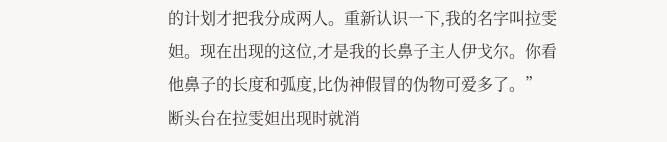的计划才把我分成两人。重新认识一下,我的名字叫拉雯妲。现在出现的这位,才是我的长鼻子主人伊戈尔。你看他鼻子的长度和弧度,比伪神假冒的伪物可爱多了。”
断头台在拉雯妲出现时就消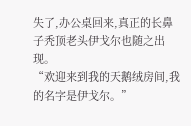失了,办公桌回来,真正的长鼻子秃顶老头伊戈尔也随之出现。
“欢迎来到我的天鹅绒房间,我的名字是伊戈尔。”